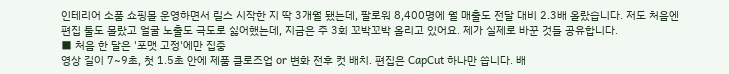인테리어 소품 쇼핑몰 운영하면서 릴스 시작한 지 딱 3개월 됐는데, 팔로워 8,400명에 월 매출도 전달 대비 2.3배 올랐습니다. 저도 처음엔 편집 툴도 몰랐고 얼굴 노출도 극도로 싫어했는데, 지금은 주 3회 꼬박꼬박 올리고 있어요. 제가 실제로 바꾼 것들 공유합니다.
■ 처음 한 달은 '포맷 고정'에만 집중
영상 길이 7~9초, 첫 1.5초 안에 제품 클로즈업 or 변화 전후 컷 배치. 편집은 CapCut 하나만 씁니다. 배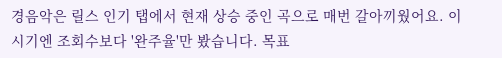경음악은 릴스 인기 탭에서 현재 상승 중인 곡으로 매번 갈아끼웠어요. 이 시기엔 조회수보다 '완주율'만 봤습니다. 목표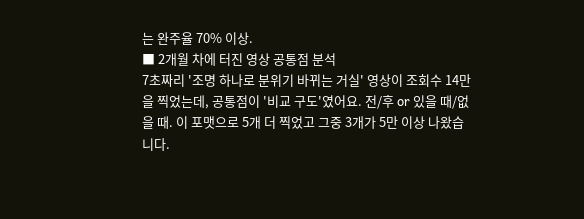는 완주율 70% 이상.
■ 2개월 차에 터진 영상 공통점 분석
7초짜리 '조명 하나로 분위기 바뀌는 거실' 영상이 조회수 14만을 찍었는데, 공통점이 '비교 구도'였어요. 전/후 or 있을 때/없을 때. 이 포맷으로 5개 더 찍었고 그중 3개가 5만 이상 나왔습니다.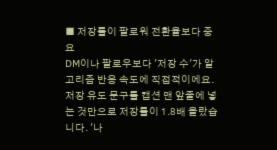■ 저장률이 팔로워 전환율보다 중요
DM이나 팔로우보다 '저장 수'가 알고리즘 반응 속도에 직접적이에요. 저장 유도 문구를 캡션 맨 앞줄에 넣는 것만으로 저장률이 1.8배 올랐습니다. '나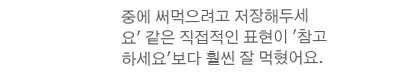중에 써먹으려고 저장해두세요' 같은 직접적인 표현이 '참고하세요'보다 훨씬 잘 먹혔어요.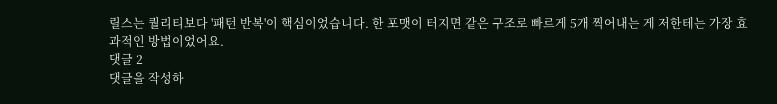릴스는 퀄리티보다 '패턴 반복'이 핵심이었습니다. 한 포맷이 터지면 같은 구조로 빠르게 5개 찍어내는 게 저한테는 가장 효과적인 방법이었어요.
댓글 2
댓글을 작성하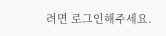려면 로그인해주세요.